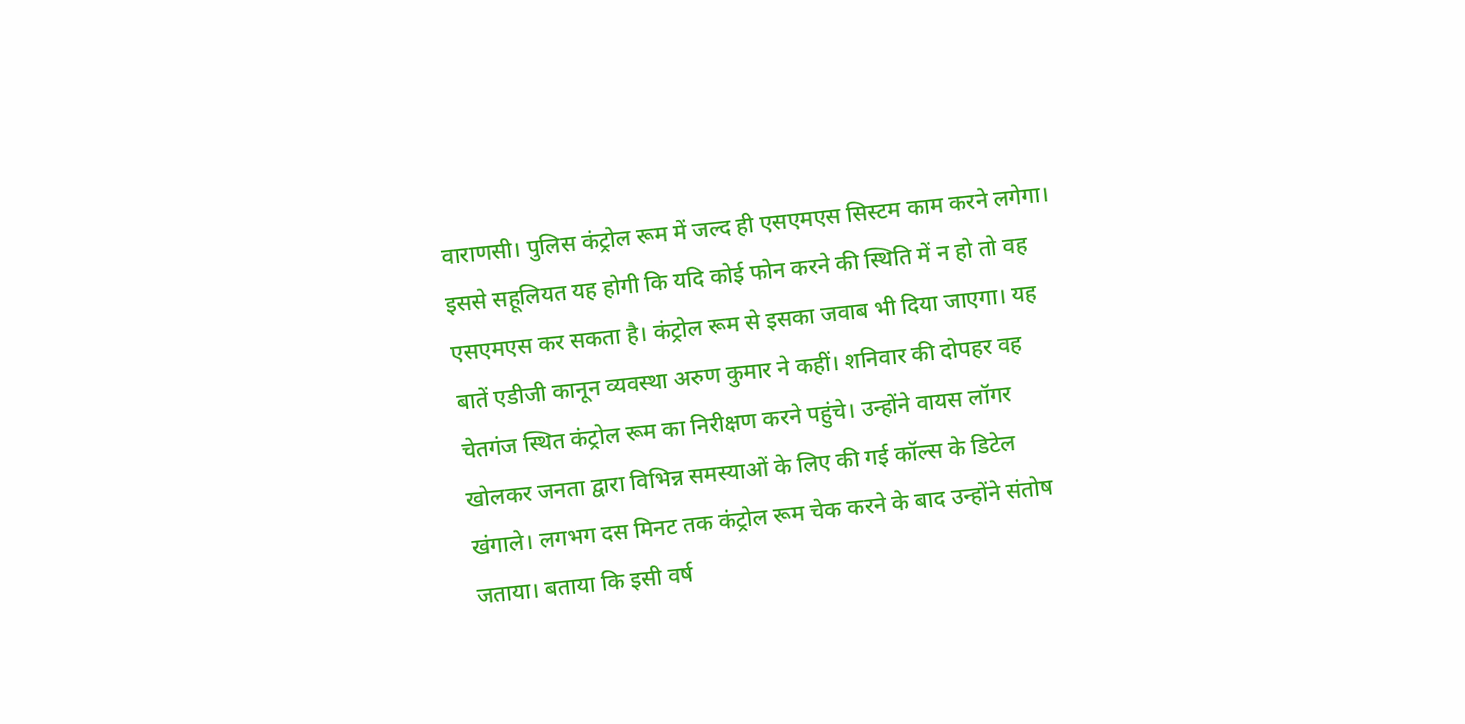वाराणसी। पुलिस कंट्रोल रूम में जल्द ही एसएमएस सिस्टम काम करने लगेगा। इससे सहूलियत यह होगी कि यदि कोई फोन करने की स्थिति में न हो तो वह एसएमएस कर सकता है। कंट्रोल रूम से इसका जवाब भी दिया जाएगा। यह बातें एडीजी कानून व्यवस्था अरुण कुमार ने कहीं। शनिवार की दोपहर वह चेतगंज स्थित कंट्रोल रूम का निरीक्षण करने पहुंचे। उन्होंने वायस लॉगर खोलकर जनता द्वारा विभिन्न समस्याओं के लिए की गई कॉल्स के डिटेल खंगाले। लगभग दस मिनट तक कंट्रोल रूम चेक करने के बाद उन्होंने संतोष जताया। बताया कि इसी वर्ष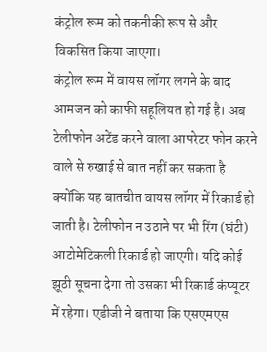कंट्रोल रूम को तकनीकी रूप से और विकसित किया जाएगा।
कंट्रोल रूम में वायस लॉगर लगने के बाद आमजन को काफी सहूलियत हो गई है। अब टेलीफोन अटेंड करने वाला आपरेटर फोन करने वाले से रुखाई से बात नहीं कर सकता है क्योंकि यह बातचीत वायस लॉगर में रिकार्ड हो जाती है। टेलीफोन न उठाने पर भी रिंग (घंटी) आटोमेटिकली रिकार्ड हो जाएगी। यदि कोई झूठी सूचना देगा तो उसका भी रिकार्ड कंप्यूटर में रहेगा। एडीजी ने बताया कि एसएमएस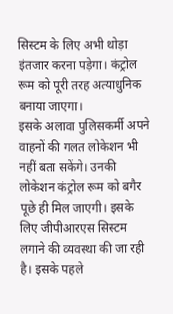सिस्टम के लिए अभी थोड़ा इंतजार करना पड़ेगा। कंट्रोल रूम को पूरी तरह अत्याधुनिक बनाया जाएगा।
इसके अलावा पुलिसकर्मी अपने वाहनों की गलत लोकेशन भी नहीं बता सकेंगे। उनकी लोकेशन कंट्रोल रूम को बगैर पूछे ही मिल जाएगी। इसके लिए जीपीआरएस सिस्टम लगाने की व्यवस्था की जा रही है। इसके पहले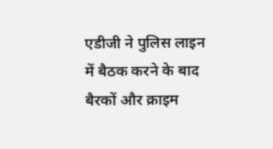एडीजी ने पुलिस लाइन में बैठक करने के बाद बैरकों और क्राइम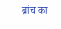ब्रांच का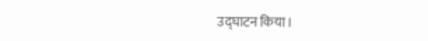उद्घाटन किया।